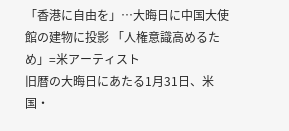「香港に自由を」…大晦日に中国大使館の建物に投影 「人権意識高めるため」=米アーティスト
旧暦の大晦日にあたる1月31日、米国・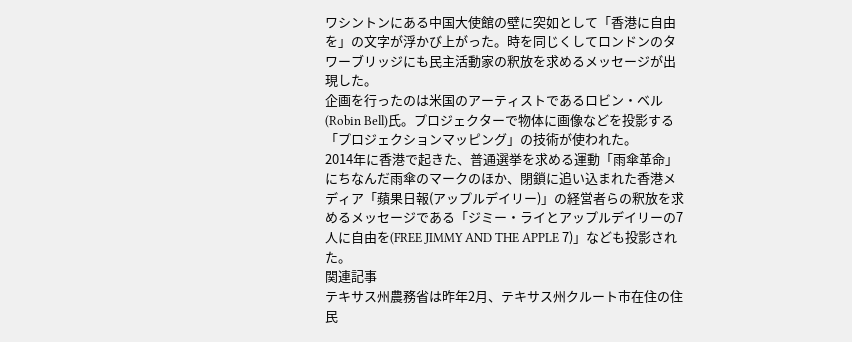ワシントンにある中国大使館の壁に突如として「香港に自由を」の文字が浮かび上がった。時を同じくしてロンドンのタワーブリッジにも民主活動家の釈放を求めるメッセージが出現した。
企画を行ったのは米国のアーティストであるロビン・ベル(Robin Bell)氏。プロジェクターで物体に画像などを投影する「プロジェクションマッピング」の技術が使われた。
2014年に香港で起きた、普通選挙を求める運動「雨傘革命」にちなんだ雨傘のマークのほか、閉鎖に追い込まれた香港メディア「蘋果日報(アップルデイリー)」の経営者らの釈放を求めるメッセージである「ジミー・ライとアップルデイリーの7人に自由を(FREE JIMMY AND THE APPLE 7)」なども投影された。
関連記事
テキサス州農務省は昨年2月、テキサス州クルート市在住の住民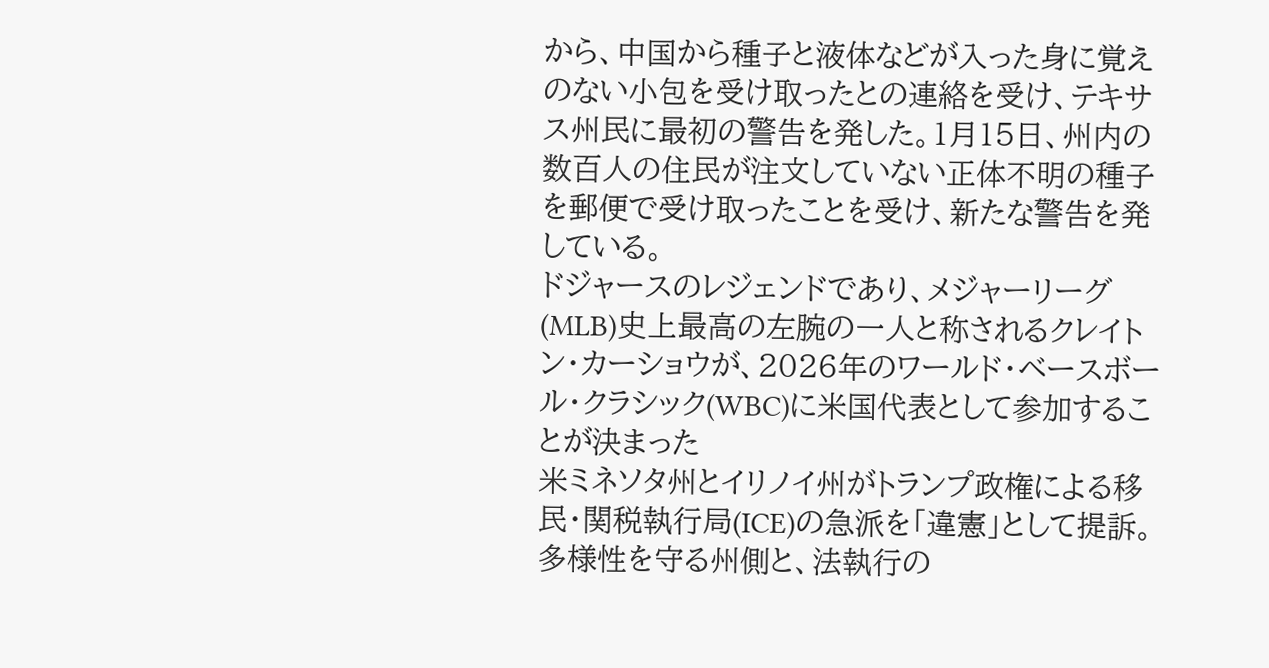から、中国から種子と液体などが入った身に覚えのない小包を受け取ったとの連絡を受け、テキサス州民に最初の警告を発した。1月15日、州内の数百人の住民が注文していない正体不明の種子を郵便で受け取ったことを受け、新たな警告を発している。
ドジャースのレジェンドであり、メジャーリーグ(MLB)史上最高の左腕の一人と称されるクレイトン・カーショウが、2026年のワールド・ベースボール・クラシック(WBC)に米国代表として参加することが決まった
米ミネソタ州とイリノイ州がトランプ政権による移民・関税執行局(ICE)の急派を「違憲」として提訴。多様性を守る州側と、法執行の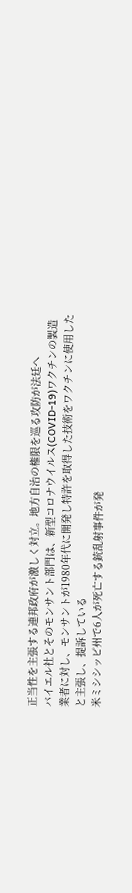正当性を主張する連邦政府が激しく対立。地方自治の権限を巡る攻防が法廷へ
バイエル社とそのモンサント部門は、新型コロナウイルス(COVID-19)ワクチンの製造業者に対し、モンサントが1980年代に開発し特許を取得した技術をワクチンに使用したと主張し、提訴している
米ミシシッピ州で6人が死亡する銃乱射事件が発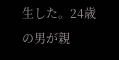生した。24歳の男が親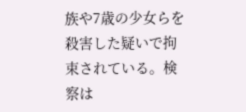族や7歳の少女らを殺害した疑いで拘束されている。検察は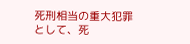死刑相当の重大犯罪として、死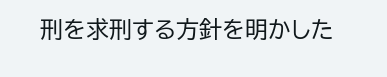刑を求刑する方針を明かした